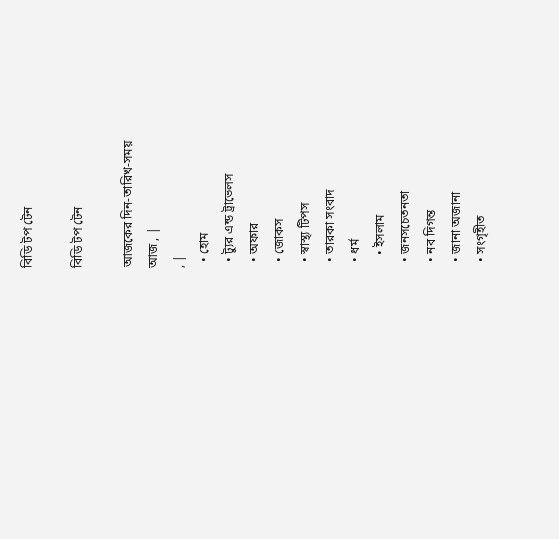বিডি টপ টেন

বিডি টপ টেন

আজকের দিন-তারিখ-সময়
আজ , |
, |
  • হোম
  • ট্যুর এন্ড ট্রাভেলস
  • অফার
  • জোকস
  • স্বাস্থ্য টিপস
  • তারকা সংবাদ
  • ধর্ম
    • ইসলাম
  • জনসচেতনতা
  • নব দিগন্ত
  • জানা অজানা
  • সংগৃহীত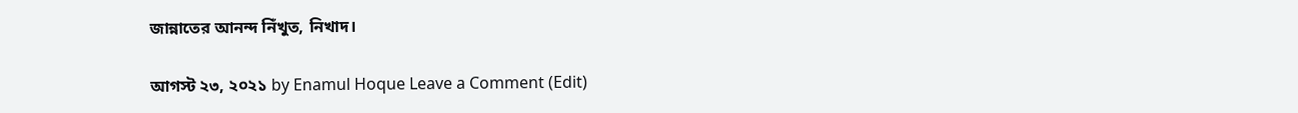জান্নাতের আনন্দ নিঁখুত, নিখাদ।

আগস্ট ২৩, ২০২১ by Enamul Hoque Leave a Comment (Edit)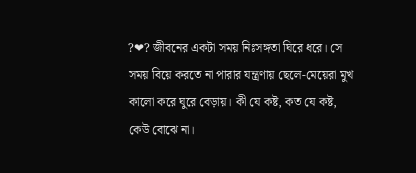?❤? জীবনের একটা সময় নিঃসঙ্গতা ঘিরে ধরে। সে সময় বিয়ে করতে না পারার যন্ত্রণায় ছেলে-মেয়েরা মুখ কালো করে ঘুরে বেড়ায়। কী যে কষ্ট, কত যে কষ্ট, কেউ বোঝে না।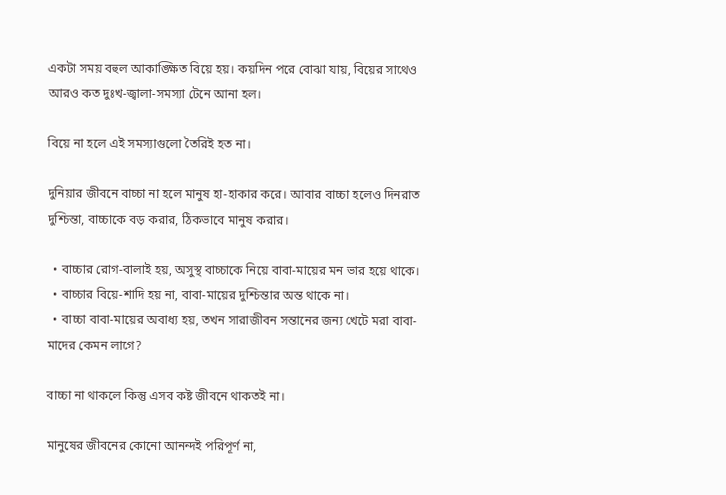একটা সময় বহুল আকাঙ্ক্ষিত বিয়ে হয়। কয়দিন পরে বোঝা যায়, বিয়ের সাথেও আরও কত দুঃখ-জ্বালা-সমস্যা টেনে আনা হল।

বিয়ে না হলে এই সমস্যাগুলো তৈরিই হত না।

দুনিয়ার জীবনে বাচ্চা না হলে মানুষ হা-হাকার করে। আবার বাচ্চা হলেও দিনরাত দুশ্চিন্তা, বাচ্চাকে বড় করার, ঠিকভাবে মানুষ করার।

  • বাচ্চার রোগ-বালাই হয়, অসুস্থ বাচ্চাকে নিয়ে বাবা-মায়ের মন ভার হয়ে থাকে।
  • বাচ্চার বিয়ে-শাদি হয় না, বাবা-মায়ের দুশ্চিন্তার অন্ত থাকে না।
  • বাচ্চা বাবা-মায়ের অবাধ্য হয়, তখন সারাজীবন সন্তানের জন্য খেটে মরা বাবা-মাদের কেমন লাগে?

বাচ্চা না থাকলে কিন্তু এসব কষ্ট জীবনে থাকতই না।

মানুষের জীবনের কোনো আনন্দই পরিপূর্ণ না,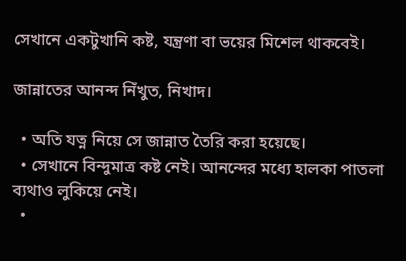সেখানে একটুখানি কষ্ট, যন্ত্রণা বা ভয়ের মিশেল থাকবেই।

জান্নাতের আনন্দ নিঁখুত, নিখাদ।

  • অতি যত্ন নিয়ে সে জান্নাত তৈরি করা হয়েছে।
  • সেখানে বিন্দুমাত্র কষ্ট নেই। আনন্দের মধ্যে হালকা পাতলা ব্যথাও লুকিয়ে নেই।
  •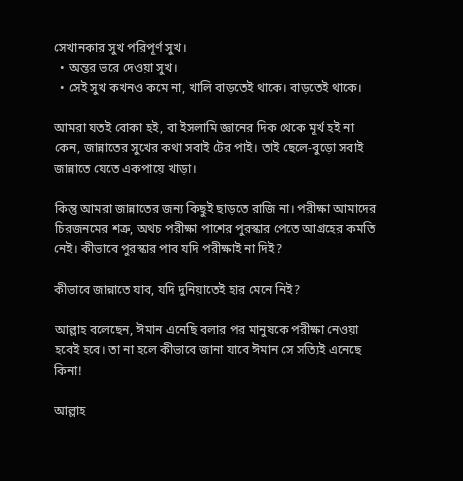সেখানকার সুখ পরিপূর্ণ সুখ।
  • অন্তর ভরে দেওয়া সুখ।
  • সেই সুখ কখনও কমে না, খালি বাড়তেই থাকে। বাড়তেই থাকে।

আমরা যতই বোকা হই, বা ইসলামি জ্ঞানের দিক থেকে মূর্খ হই না কেন, জান্নাতের সুখের কথা সবাই টের পাই। তাই ছেলে-বুড়ো সবাই জান্নাতে যেতে একপায়ে খাড়া।

কিন্তু আমরা জান্নাতের জন্য কিছুই ছাড়তে রাজি না। পরীক্ষা আমাদের চিরজনমের শত্রু, অথচ পরীক্ষা পাশের পুরস্কার পেতে আগ্রহের কমতি নেই। কীভাবে পুরস্কার পাব যদি পরীক্ষাই না দিই?

কীভাবে জান্নাতে যাব, যদি দুনিয়াতেই হার মেনে নিই?

আল্লাহ বলেছেন, ঈমান এনেছি বলার পর মানুষকে পরীক্ষা নেওয়া হবেই হবে। তা না হলে কীভাবে জানা যাবে ঈমান সে সত্যিই এনেছে কিনা!

আল্লাহ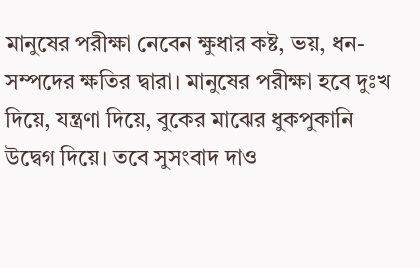মানুষের পরীক্ষা নেবেন ক্ষুধার কষ্ট, ভয়, ধন-সম্পদের ক্ষতির দ্বারা। মানুষের পরীক্ষা হবে দুঃখ দিয়ে, যন্ত্রণা দিয়ে, বুকের মাঝের ধুকপুকানি উদ্বেগ দিয়ে। তবে সুসংবাদ দাও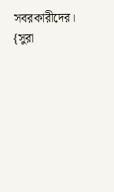সবরকারীদের।
{সুরা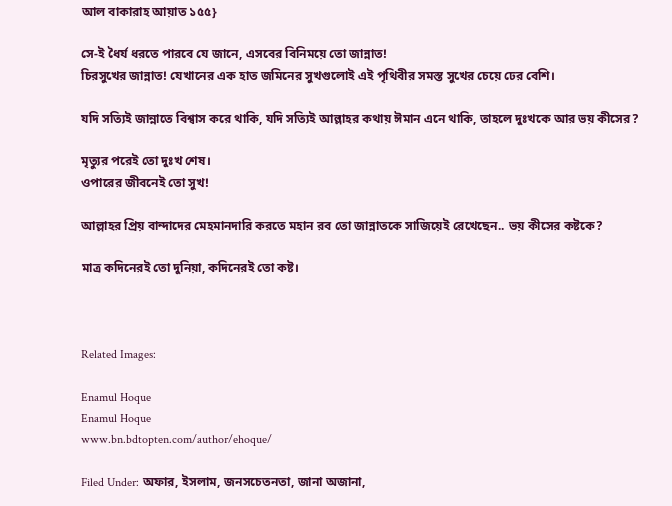আল বাকারাহ আয়াত ১৫৫}

সে-ই ধৈর্য ধরতে পারবে যে জানে, এসবের বিনিময়ে তো জান্নাত!
চিরসুখের জান্নাত! যেখানের এক হাত জমিনের সুখগুলোই এই পৃথিবীর সমস্ত সুখের চেয়ে ঢের বেশি।

যদি সত্যিই জান্নাতে বিশ্বাস করে থাকি, যদি সত্যিই আল্লাহর কথায় ঈমান এনে থাকি, তাহলে দুঃখকে আর ভয় কীসের?

মৃত্যুর পরেই তো দুঃখ শেষ।
ওপারের জীবনেই তো সুখ!

আল্লাহর প্রিয় বান্দাদের মেহমানদারি করতে মহান রব তো জান্নাতকে সাজিয়েই রেখেছেন.. ভয় কীসের কষ্টকে?

মাত্র কদিনেরই তো দুনিয়া, কদিনেরই তো কষ্ট।



Related Images:

Enamul Hoque
Enamul Hoque
www.bn.bdtopten.com/author/ehoque/

Filed Under: অফার, ইসলাম, জনসচেতনতা, জানা অজানা,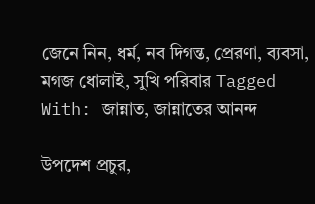জেনে নিন, ধর্ম, নব দিগন্ত, প্রেরণা, ব্যবসা, মগজ ধোলাই, সুখি পরিবার Tagged With: জান্নাত, জান্নাতের আনন্দ

উপদ‌েশ প্রচুর,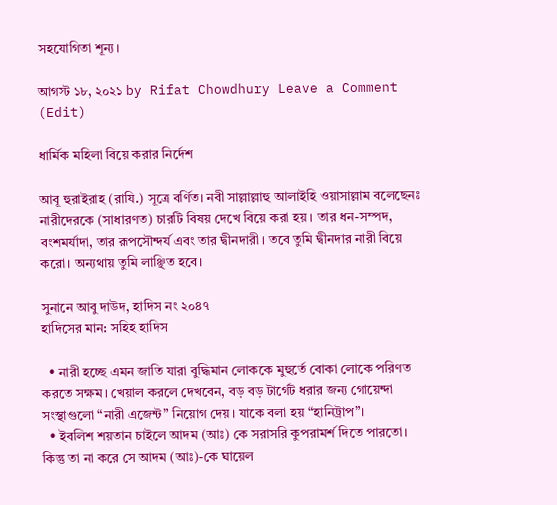সহয‌োগিতা শূন্য।

আগস্ট ১৮, ২০২১ by Rifat Chowdhury Leave a Comment (Edit)

ধার্মিক মহিলা বিয়ে করার নির্দেশ

আবূ হুরাইরাহ (রাযি.) সূত্রে বর্ণিত। নবী সাল্লাল্লাহু আলাইহি ওয়াসাল্লাম বলেছেনঃ নারীদেরকে (সাধারণত) চারটি বিষয় দেখে বিয়ে করা হয়। তার ধন-সম্পদ, বংশমর্যাদা, তার রূপসৌন্দর্য এবং তার দ্বীনদারী। তবে তুমি দ্বীনদার নারী বিয়ে করো। অন্যথায় তুমি লাঞ্ছিত হবে।

সুনানে আবু দাউদ, হাদিস নং ২০৪৭
হাদিসের মান: সহিহ হাদিস

  • নারী হচ্ছে এমন জাতি যারা বুদ্ধিমান লোককে মুহুর্তে বোকা লোকে পরিণত করতে সক্ষম। খেয়াল করলে দেখবেন, বড় বড় টার্গেট ধরার জন্য গোয়েন্দা সংস্থাগুলো “নারী এজেন্ট” নিয়োগ দেয়। যাকে বলা হয় “হানিট্রাপ”।
  • ইবলিশ শয়তান চাইলে আদম (আঃ) কে সরাসরি কুপরামর্শ দিতে পারতো। কিন্তু তা না করে সে আদম (আঃ)-কে ঘায়েল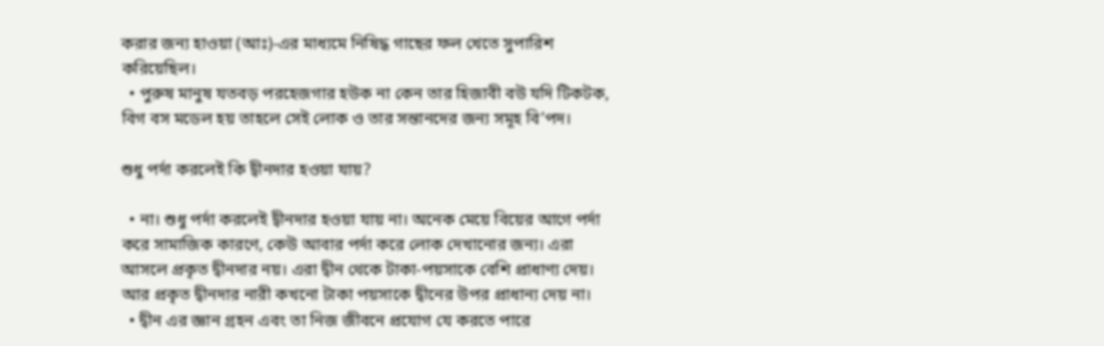করার জন্য হাওয়া (আঃ)-এর মাধ্যমে নিষিদ্ধ গাছের ফল খেতে সুপারিশ করিয়েছিল।
  • পুরুষ মানুষ যতবড় পরহেজগার হউক না কেন তার হিজাবী বউ যদি টিকটক, বিগ বস মডেল হয় তাহলে সেই লোক ও তার সন্তানদের জন্য সমূহ বি’পদ।

শুধু পর্দা করলেই কি দ্বীনদার হওয়া যায়?

  • না। শুধু পর্দা করলেই দ্বীনদার হওয়া যায় না। অনেক মেয়ে বিয়ের আগে পর্দা করে সামাজিক কারণে, কেউ আবার পর্দা করে লোক দেখানোর জন্য। এরা আসলে প্রকৃত দ্বীনদার নয়। এরা দ্বীন থেকে টাকা-পয়সাকে বেশি প্রাধাণ্য দেয়। আর প্রকৃত দ্বীনদার নারী কখনো টাকা পয়সাকে দ্বীনের উপর প্রাধান্য দেয় না।
  • দ্বীন এর জ্ঞান গ্রহন এবং তা নিজ জীবনে প্রযোগ যে করতে পারে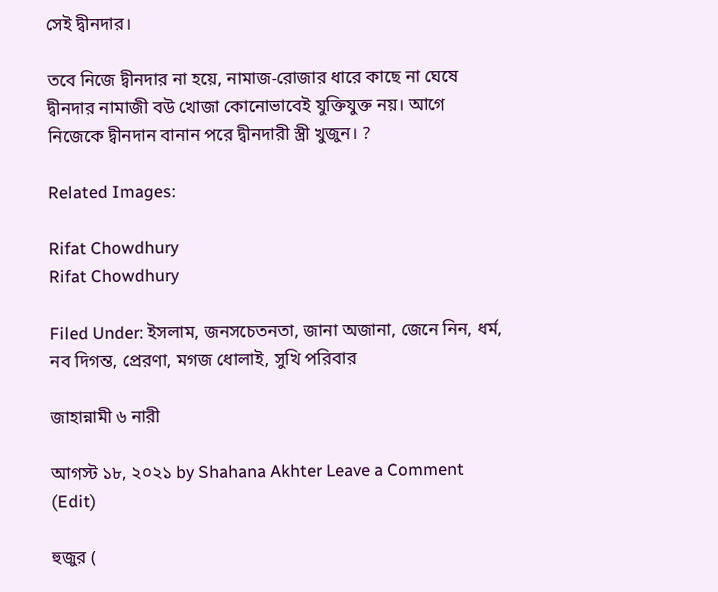সেই দ্বীনদার।

তবে নিজে দ্বীনদার না হয়ে, নামাজ-রোজার ধারে কাছে না ঘেষে দ্বীনদার নামাজী বউ খোজা কোনোভাবেই যুক্তিযুক্ত নয়। আগে নিজেকে দ্বীনদান বানান পরে দ্বীনদারী স্ত্রী খুজুন। ?

Related Images:

Rifat Chowdhury
Rifat Chowdhury

Filed Under: ইসলাম, জনসচেতনতা, জানা অজানা, জেনে নিন, ধর্ম, নব দিগন্ত, প্রেরণা, মগজ ধোলাই, সুখি পরিবার

জাহান্নামী ৬ নারী

আগস্ট ১৮, ২০২১ by Shahana Akhter Leave a Comment (Edit)

হুজুর (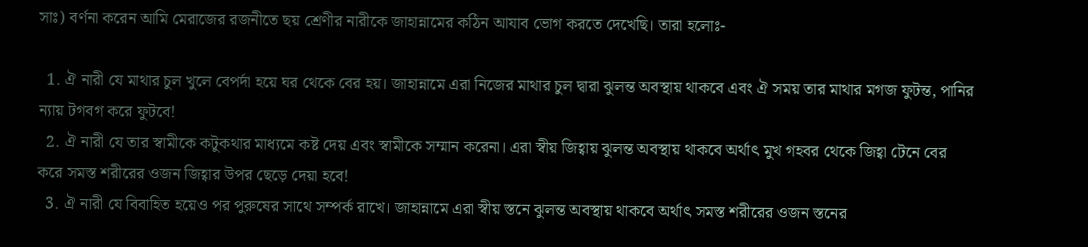সাঃ) বর্ণনা করেন আমি মেরাজের রজনীতে ছয় শ্রেণীর নারীকে জাহান্নামের কঠিন আযাব ভোগ করতে দেখেছি। তারা হলোঃ-

  1. ঐ নারী যে মাথার চুল খুলে বেপর্দা হয়ে ঘর থেকে বের হয়। জাহান্নামে এরা নিজের মাথার চুল দ্বারা ঝুলন্ত অবস্থায় থাকবে এবং ঐ সময় তার মাথার মগজ ফুটন্ত, পানির ন্যায় টগবগ করে ফুটবে!
  2. ঐ নারী যে তার স্বামীকে কটুকথার মাধ্যমে কষ্ট দেয় এবং স্বামীকে সম্মান করেনা। এরা স্বীয় জিহ্বায় ঝুলন্ত অবস্থায় থাকবে অর্থাৎ মুখ গহবর থেকে জিহ্বা টেনে বের করে সমস্ত শরীরের ওজন জিহ্বার উপর ছেড়ে দেয়া হবে!
  3. ঐ নারী যে বিবাহিত হয়েও পর পুরুষের সাথে সম্পর্ক রাখে। জাহান্নামে এরা স্বীয় স্তনে ঝুলন্ত অবস্থায় থাকবে অর্থাৎ সমস্ত শরীরের ওজন স্তনের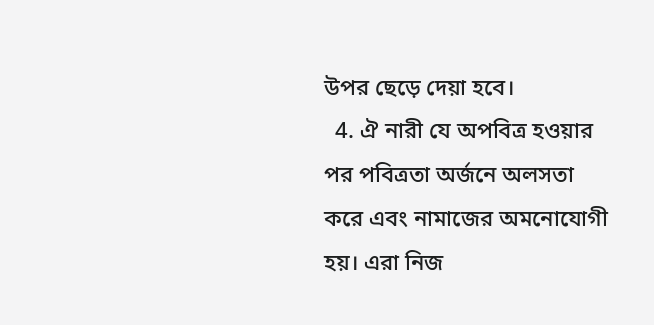উপর ছেড়ে দেয়া হবে।
  4. ঐ নারী যে অপবিত্র হওয়ার পর পবিত্রতা অর্জনে অলসতা করে এবং নামাজের অমনোযোগী হয়। এরা নিজ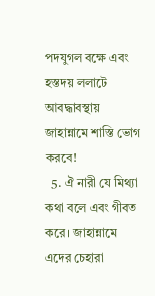পদযুগল বক্ষে এবং হস্তদয় ললাটে আবদ্ধাবস্থায় জাহান্নামে শাস্তি ভোগ করবে!
  5. ঐ নারী যে মিথ্যা কথা বলে এবং গীবত করে। জাহান্নামে এদের চেহারা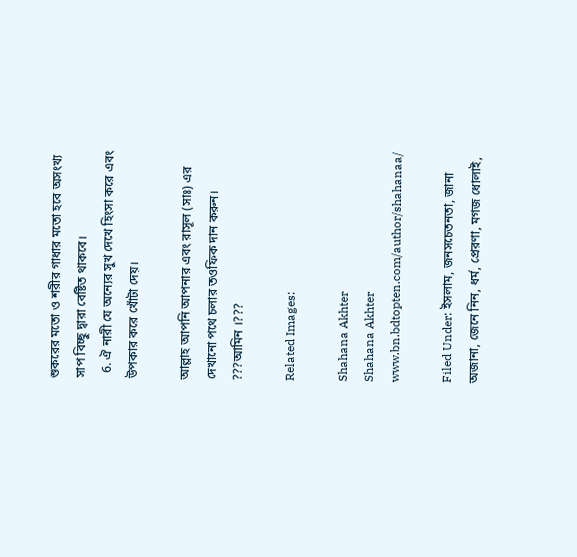শুকরের মতো ও শরীর গাধার মতো হবে অসংখ্য সাপ বিচ্ছু দ্বারা বেষ্টিত থাকবে।
  6. ঐ নারী যে অন্যের সুখ দেখে হিংসা করে এবং উপকার করে খোঁটা দেয়।

আল্লাহ আপনি আপনার এবং রাসূল (সাঃ) এর দেখানো পথে চলার তওফিক দান করুন।
???আমিন ।???

Related Images:

Shahana Akhter
Shahana Akhter
www.bn.bdtopten.com/author/shahanaa/

Filed Under: ইসলাম, জনসচেতনতা, জানা অজানা, জেনে নিন, ধর্ম, প্রেরণা, মগজ ধোলাই,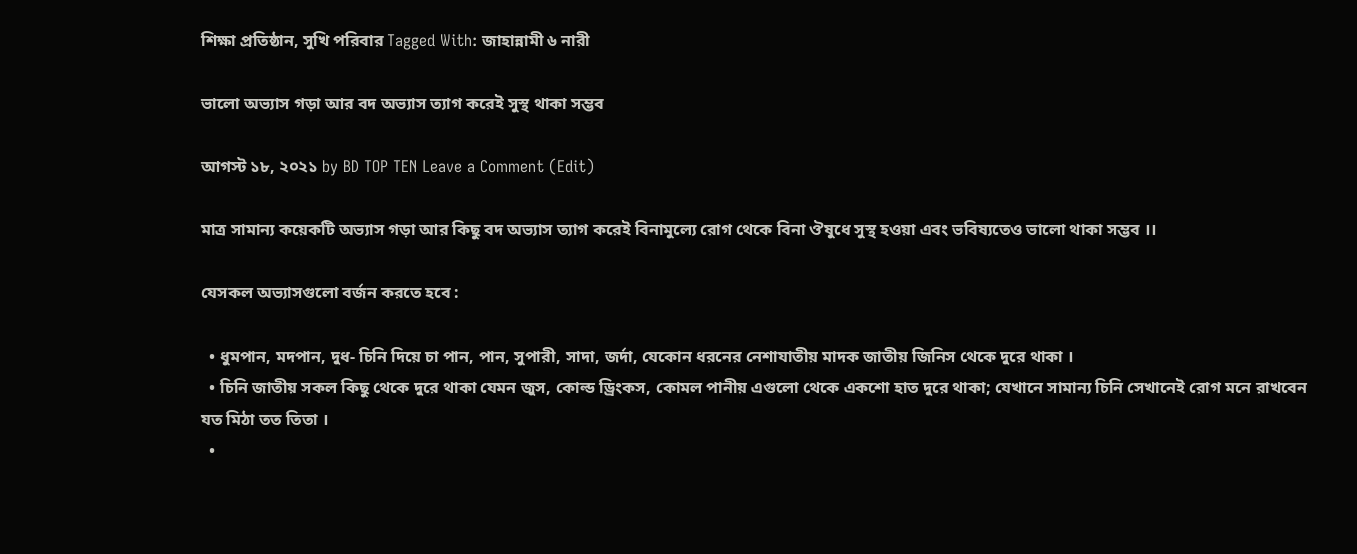শিক্ষা প্রতিষ্ঠান, সুখি পরিবার Tagged With: জাহান্নামী ৬ নারী

ভালো অভ্যাস গড়া আর বদ অভ্যাস ত্যাগ করেই সুস্থ থাকা সম্ভব

আগস্ট ১৮, ২০২১ by BD TOP TEN Leave a Comment (Edit)

মাত্র সামান্য কয়েকটি অভ্যাস গড়া আর কিছু বদ অভ্যাস ত্যাগ করেই বিনামুল্যে রোগ থেকে বিনা ঔষুধে সুস্থ হওয়া এবং ভবিষ্যতেও ভালো থাকা সম্ভব ।।

যেসকল অভ্যাসগুলো বর্জন করতে হবে :

  • ধুমপান, মদপান, দুধ- চিনি দিয়ে চা পান, পান, সুপারী, সাদা, জর্দা, যেকোন ধরনের নেশাযাতীয় মাদক জাতীয় জিনিস থেকে দুরে থাকা ।
  • চিনি জাতীয় সকল কিছু থেকে দুরে থাকা যেমন জুস, কোল্ড ড্রিংকস, কোমল পানীয় এগুলো থেকে একশো হাত দুরে থাকা; যেখানে সামান্য চিনি সেখানেই রোগ মনে রাখবেন যত মিঠা তত তিতা ।
  •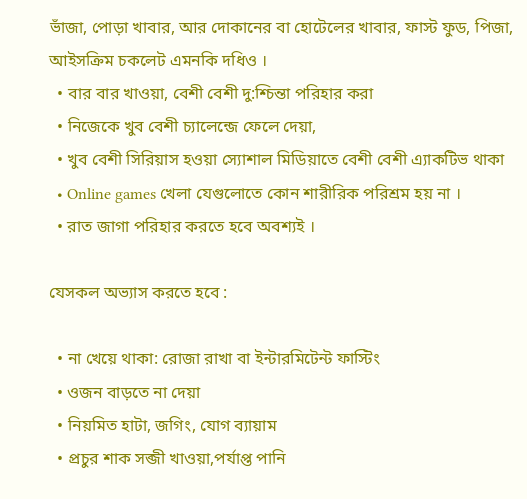ভাঁজা, পোড়া খাবার, আর দোকানের বা হোটেলের খাবার, ফাস্ট ফুড, পিজা, আইসক্রিম চকলেট এমনকি দধিও ।
  • বার বার খাওয়া, বেশী বেশী দু:শ্চিন্তা পরিহার করা
  • নিজেকে খুব বেশী চ্যালেন্জে ফেলে দেয়া,
  • খুব বেশী সিরিয়াস হওয়া স্যোশাল মিডিয়াতে বেশী বেশী এ্যাকটিভ থাকা
  • Online games খেলা যেগুলোতে কোন শারীরিক পরিশ্রম হয় না ।
  • রাত জাগা পরিহার করতে হবে অবশ্যই ।

যেসকল অভ্যাস করতে হবে :

  • না খেয়ে থাকা: রোজা রাখা বা ইন্টারমিটেন্ট ফাস্টিং
  • ওজন বাড়তে না দেয়া
  • নিয়মিত হাটা, জগিং, যোগ ব্যায়াম
  • প্রচুর শাক সব্জী খাওয়া,পর্যাপ্ত পানি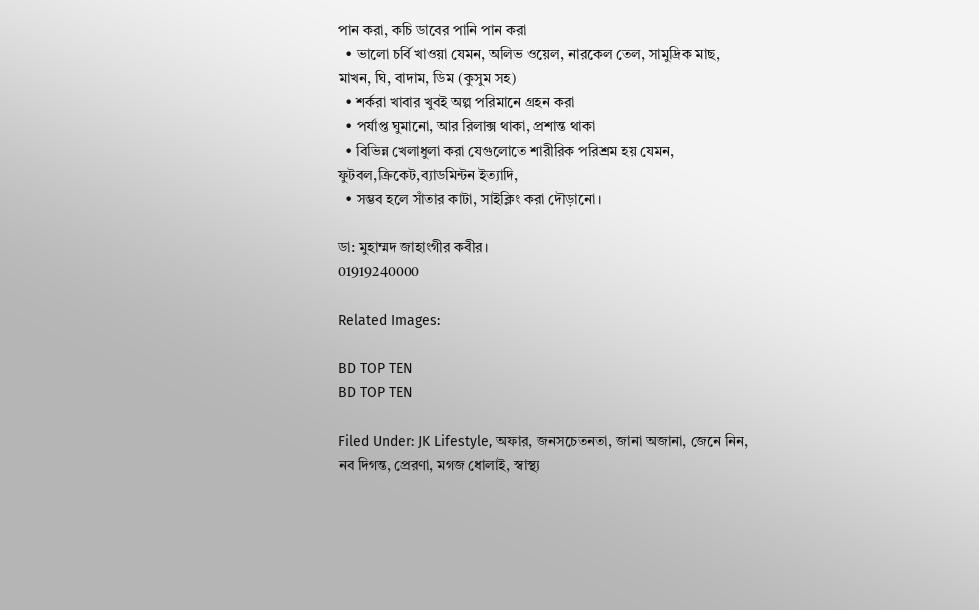পান করা, কচি ডাবের পানি পান করা
  • ভালো চর্বি খাওয়া যেমন, অলিভ ওয়েল, নারকেল তেল, সামুদ্রিক মাছ, মাখন, ঘি, বাদাম, ডিম (কুসুম সহ)
  • শর্করা খাবার খুবই অল্প পরিমানে গ্রহন করা
  • পর্যাপ্ত ঘুমানো, আর রিলাক্স থাকা, প্রশান্ত থাকা
  • বিভিন্ন খেলাধুলা করা যেগুলোতে শারীরিক পরিশ্রম হয় যেমন, ফুটবল,ক্রিকেট,ব্যাডমিন্টন ইত্যাদি,
  • সম্ভব হলে সাঁতার কাটা, সাইক্লিং করা দৌড়ানো।

ডা: মুহাম্মদ জাহাংগীর কবীর।
01919240000

Related Images:

BD TOP TEN
BD TOP TEN

Filed Under: JK Lifestyle, অফার, জনসচেতনতা, জানা অজানা, জেনে নিন, নব দিগন্ত, প্রেরণা, মগজ ধোলাই, স্বাস্থ্য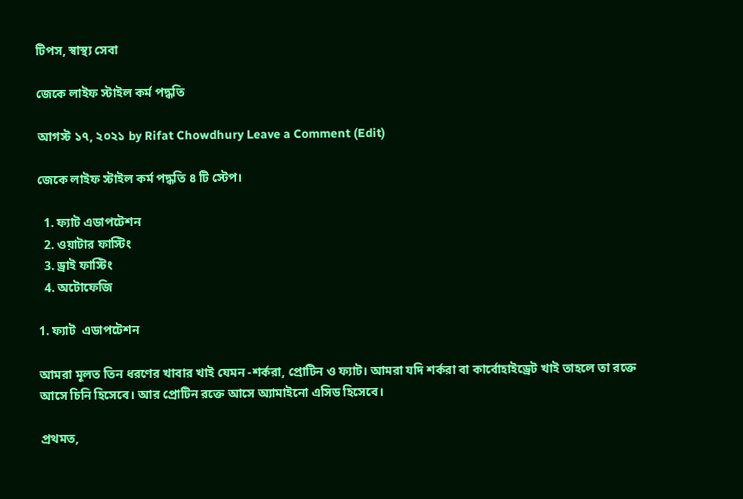টিপস, স্বাস্থ্য সেবা

জেকে লাইফ স্টাইল কর্ম পদ্ধতি

আগস্ট ১৭, ২০২১ by Rifat Chowdhury Leave a Comment (Edit)

জেকে লাইফ স্টাইল কর্ম পদ্ধতি ৪ টি স্টেপ।

  1. ফ্যাট এডাপটেশন
  2. ওয়াটার ফাস্টিং
  3. ড্রাই ফাস্টিং
  4. অটোফেজি

1. ফ্যাট  এডাপটেশন

আমরা মূলত তিন ধরণের খাবার খাই যেমন -শর্করা, প্রোটিন ও ফ্যাট। আমরা যদি শর্করা বা কার্বোহাইড্রেট খাই তাহলে তা রক্তে আসে চিনি হিসেবে। আর প্রোটিন রক্তে আসে অ্যামাইনো এসিড হিসেবে।

প্রথমত,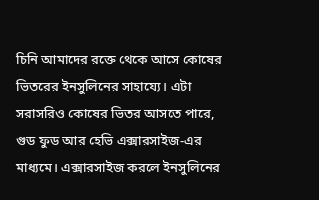চিনি আমাদের রক্তে থেকে আসে কোষের ভিতরের ইনসুলিনের সাহায্যে। এটা সরাসরিও কোষের ভিতর আসতে পারে, গুড ফুড আর হেভি এক্সারসাইজ-এর মাধ্যমে। এক্সারসাইজ করলে ইনসুলিনের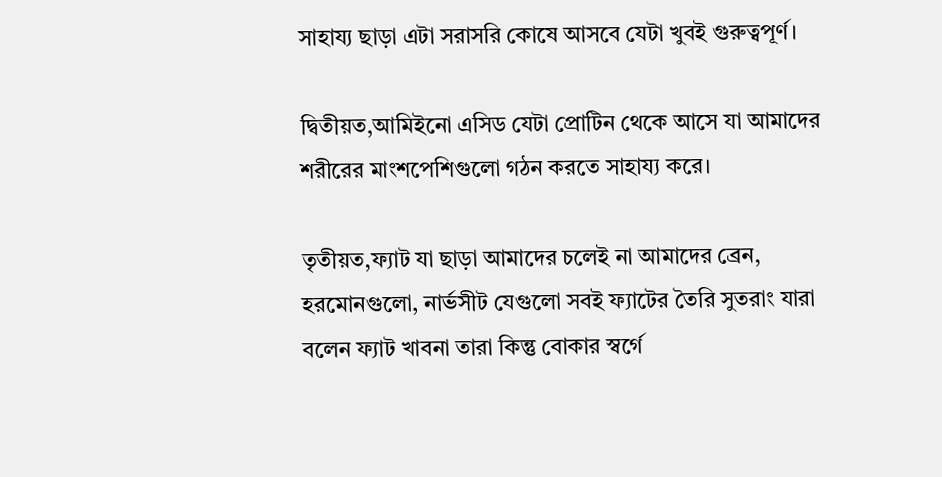সাহায্য ছাড়া এটা সরাসরি কোষে আসবে যেটা খুবই গুরুত্বপূর্ণ।

দ্বিতীয়ত,আমিইনো এসিড যেটা প্রোটিন থেকে আসে যা আমাদের শরীরের মাংশপেশিগুলো গঠন করতে সাহায্য করে।

তৃতীয়ত,ফ্যাট যা ছাড়া আমাদের চলেই না আমাদের ব্রেন, হরমোনগুলো, নার্ভসীট যেগুলো সবই ফ্যাটের তৈরি সুতরাং যারা বলেন ফ্যাট খাবনা তারা কিন্তু বোকার স্বর্গে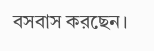বসবাস করছেন।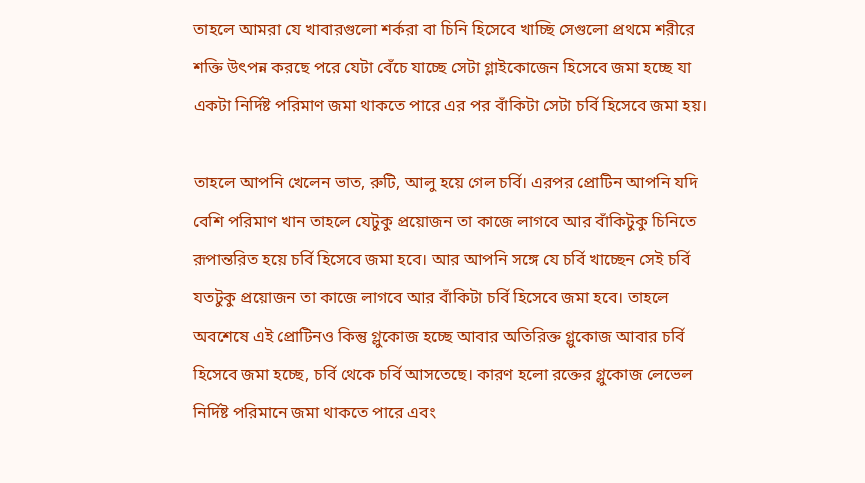তাহলে আমরা যে খাবারগুলো শর্করা বা চিনি হিসেবে খাচ্ছি সেগুলো প্রথমে শরীরে শক্তি উৎপন্ন করছে পরে যেটা বেঁচে যাচ্ছে সেটা গ্লাইকোজেন হিসেবে জমা হচ্ছে যা একটা নির্দিষ্ট পরিমাণ জমা থাকতে পারে এর পর বাঁকিটা সেটা চর্বি হিসেবে জমা হয়।

তাহলে আপনি খেলেন ভাত, রুটি, আলু হয়ে গেল চর্বি। এরপর প্রোটিন আপনি যদি বেশি পরিমাণ খান তাহলে যেটুকু প্রয়োজন তা কাজে লাগবে আর বাঁকিটুকু চিনিতে রূপান্তরিত হয়ে চর্বি হিসেবে জমা হবে। আর আপনি সঙ্গে যে চর্বি খাচ্ছেন সেই চর্বি যতটুকু প্রয়োজন তা কাজে লাগবে আর বাঁকিটা চর্বি হিসেবে জমা হবে। তাহলে অবশেষে এই প্রোটিনও কিন্তু গ্লুকোজ হচ্ছে আবার অতিরিক্ত গ্লুকোজ আবার চর্বি হিসেবে জমা হচ্ছে, চর্বি থেকে চর্বি আসতেছে। কারণ হলো রক্তের গ্লুকোজ লেভেল নির্দিষ্ট পরিমানে জমা থাকতে পারে এবং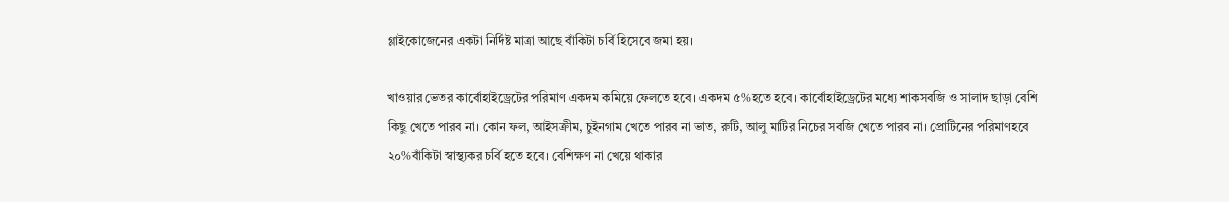গ্লাইকোজেনের একটা নির্দিষ্ট মাত্রা আছে বাঁকিটা চর্বি হিসেবে জমা হয়।

খাওয়ার ভেতর কার্বোহাইড্রেটের পরিমাণ একদম কমিয়ে ফেলতে হবে। একদম ৫%হতে হবে। কার্বোহাইড্রেটের মধ্যে শাকসবজি ও সালাদ ছাড়া বেশি কিছু খেতে পারব না। কোন ফল, আইসক্রীম, চুইনগাম খেতে পারব না ভাত, রুটি, আলু মাটির নিচের সবজি খেতে পারব না। প্রোটিনের পরিমাণহবে ২০%বাঁকিটা স্বাস্থ্যকর চর্বি হতে হবে। বেশিক্ষণ না খেয়ে থাকার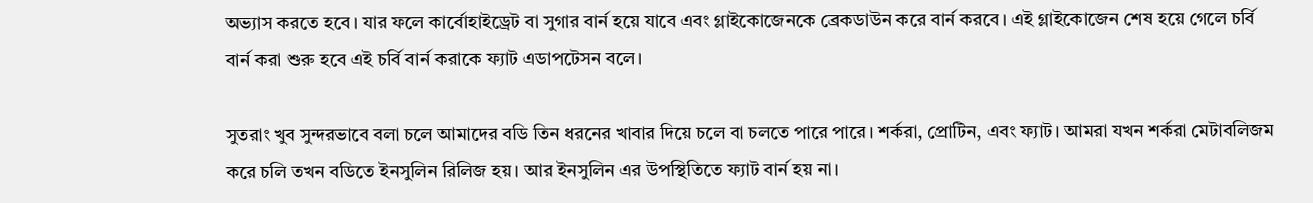অভ্যাস করতে হবে। যার ফলে কার্বোহাইড্রেট বা সুগার বার্ন হয়ে যাবে এবং গ্লাইকোজেনকে ব্রেকডাউন করে বার্ন করবে। এই গ্লাইকোজেন শেষ হয়ে গেলে চর্বি বার্ন করা শুরু হবে এই চর্বি বার্ন করাকে ফ্যাট এডাপটেসন বলে।

সুতরাং খুব সুন্দরভাবে বলা চলে আমাদের বডি তিন ধরনের খাবার দিয়ে চলে বা চলতে পারে পারে। শর্করা, প্রোটিন, এবং ফ্যাট। আমরা যখন শর্করা মেটাবলিজম করে চলি তখন বডিতে ইনসুলিন রিলিজ হয়। আর ইনসুলিন এর উপস্থিতিতে ফ্যাট বার্ন হয় না।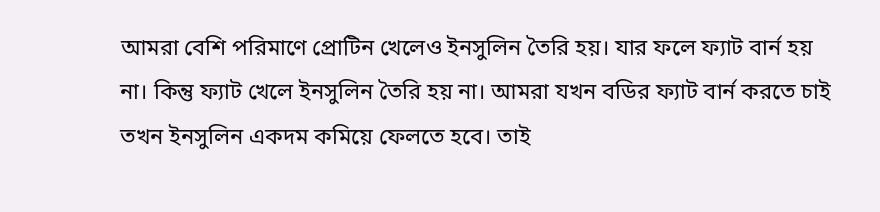আমরা বেশি পরিমাণে প্রোটিন খেলেও ইনসুলিন তৈরি হয়। যার ফলে ফ্যাট বার্ন হয় না। কিন্তু ফ্যাট খেলে ইনসুলিন তৈরি হয় না। আমরা যখন বডির ফ্যাট বার্ন করতে চাই তখন ইনসুলিন একদম কমিয়ে ফেলতে হবে। তাই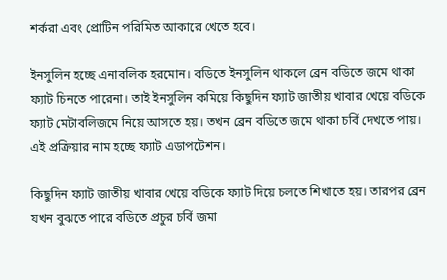শর্করা এবং প্রোটিন পরিমিত আকারে খেতে হবে।

ইনসুলিন হচ্ছে এনাবলিক হরমোন। বডিতে ইনসুলিন থাকলে ব্রেন বডিতে জমে থাকা ফ্যাট চিনতে পারেনা। তাই ইনসুলিন কমিয়ে কিছুদিন ফ্যাট জাতীয় খাবার খেয়ে বডিকে ফ্যাট মেটাবলিজমে নিয়ে আসতে হয়। তখন ব্রেন বডিতে জমে থাকা চর্বি দেখতে পায়। এই প্রক্রিয়ার নাম হচ্ছে ফ্যাট এডাপটেশন।

কিছুদিন ফ্যাট জাতীয় খাবার খেয়ে বডিকে ফ্যাট দিয়ে চলতে শিখাতে হয়। তারপর ব্রেন যখন বুঝতে পারে বডিতে প্রচুর চর্বি জমা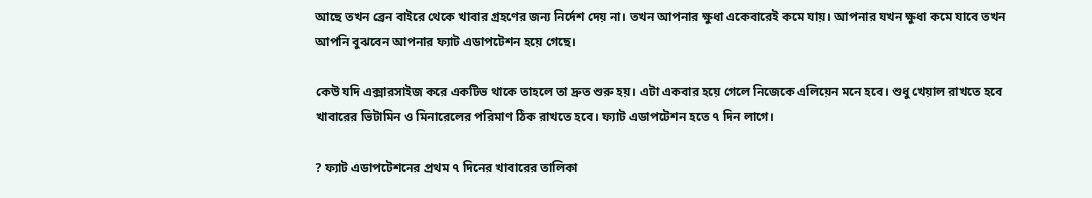আছে তখন ব্রেন বাইরে থেকে খাবার গ্রহণের জন্য নির্দেশ দেয় না। তখন আপনার ক্ষুধা একেবারেই কমে যায়। আপনার যখন ক্ষুধা কমে যাবে তখন আপনি বুঝবেন আপনার ফ্যাট এডাপটেশন হয়ে গেছে।

কেউ যদি এক্সারসাইজ করে একটিভ থাকে তাহলে তা দ্রুত শুরু হয়। এটা একবার হয়ে গেলে নিজেকে এলিয়েন মনে হবে। শুধু খেয়াল রাখতে হবে খাবারের ভিটামিন ও মিনারেলের পরিমাণ ঠিক রাখতে হবে। ফ্যাট এডাপটেশন হতে ৭ দিন লাগে।

? ফ্যাট এডাপটেশনের প্রথম ৭ দিনের খাবারের তালিকা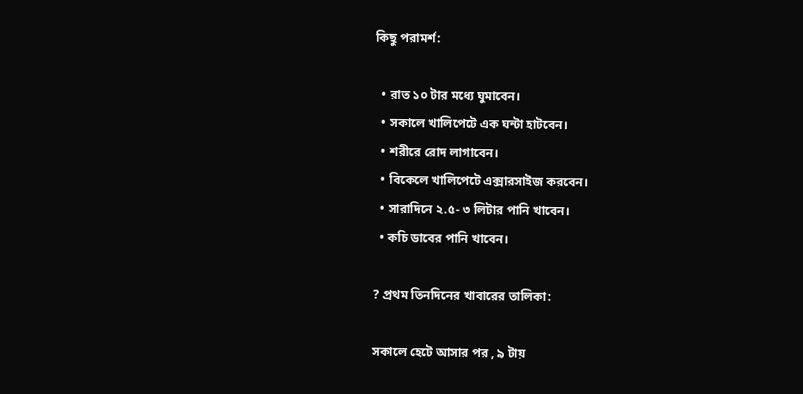কিছু পরামর্শ:

  • রাত ১০ টার মধ্যে ঘুমাবেন।
  • সকালে খালিপেটে এক ঘন্টা হাটবেন।
  • শরীরে রোদ লাগাবেন।
  • বিকেলে খালিপেটে এক্সারসাইজ করবেন।
  • সারাদিনে ২.৫- ৩ লিটার পানি খাবেন।
  • কচি ডাবের পানি খাবেন।

? প্রথম তিনদিনের খাবারের তালিকা:

সকালে হেটে আসার পর , ৯ টায়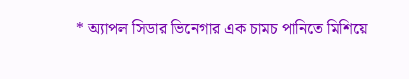* অ্যাপল সিডার ভিনেগার এক চামচ পানিতে মিশিয়ে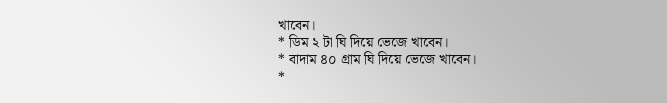খাবেন।
* ডিম ২ টা ঘি দিয়ে ভেজে খাবেন।
* বাদাম ৪০ গ্রাম ঘি দিয়ে ভেজে খাবেন।
*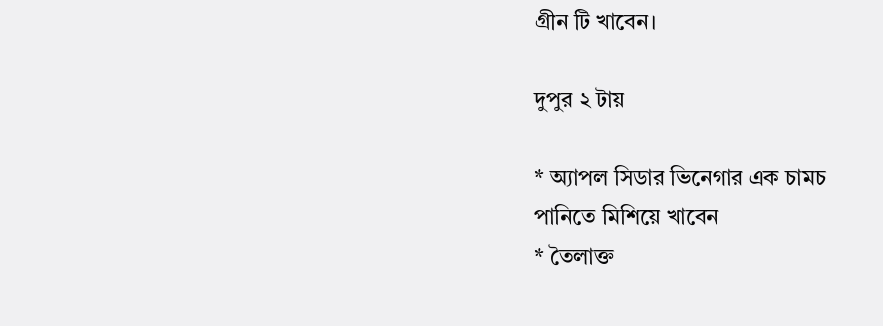গ্রীন টি খাবেন।

দুপুর ২ টায়

* অ্যাপল সিডার ভিনেগার এক চামচ পানিতে মিশিয়ে খাবেন
* তৈলাক্ত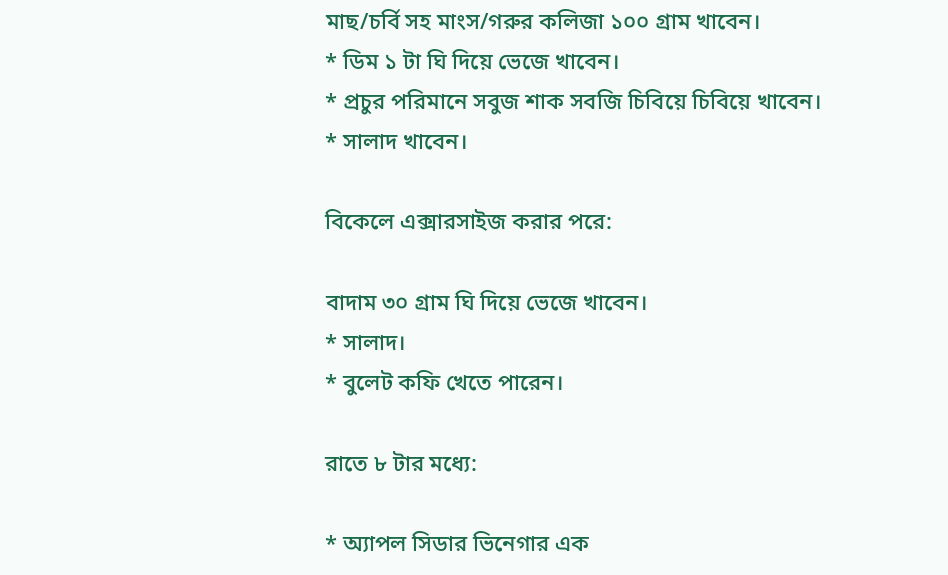মাছ/চর্বি সহ মাংস/গরুর কলিজা ১০০ গ্রাম খাবেন।
* ডিম ১ টা ঘি দিয়ে ভেজে খাবেন।
* প্রচুর পরিমানে সবুজ শাক সবজি চিবিয়ে চিবিয়ে খাবেন।
* সালাদ খাবেন।

বিকেলে এক্সারসাইজ করার পরে:

বাদাম ৩০ গ্রাম ঘি দিয়ে ভেজে খাবেন।
* সালাদ।
* বুলেট কফি খেতে পারেন।

রাতে ৮ টার মধ্যে:

* অ্যাপল সিডার ভিনেগার এক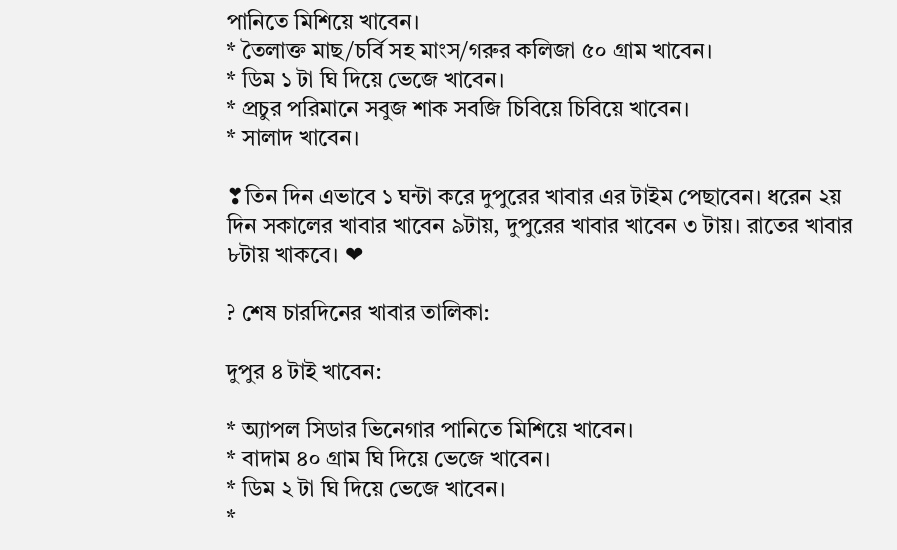পানিতে মিশিয়ে খাবেন।
* তৈলাক্ত মাছ/চর্বি সহ মাংস/গরুর কলিজা ৫০ গ্রাম খাবেন।
* ডিম ১ টা ঘি দিয়ে ভেজে খাবেন।
* প্রচুর পরিমানে সবুজ শাক সবজি চিবিয়ে চিবিয়ে খাবেন।
* সালাদ খাবেন।

❣তিন দিন এভাবে ১ ঘন্টা করে দুপুরের খাবার এর টাইম পেছাবেন। ধরেন ২য় দিন সকালের খাবার খাবেন ৯টায়, দুপুরের খাবার খাবেন ৩ টায়। রাতের খাবার ৮টায় খাকবে। ❤

? শেষ চারদিনের খাবার তালিকা:

দুপুর ৪ টাই খাবেন:

* অ্যাপল সিডার ভিনেগার পানিতে মিশিয়ে খাবেন।
* বাদাম ৪০ গ্রাম ঘি দিয়ে ভেজে খাবেন।
* ডিম ২ টা ঘি দিয়ে ভেজে খাবেন।
*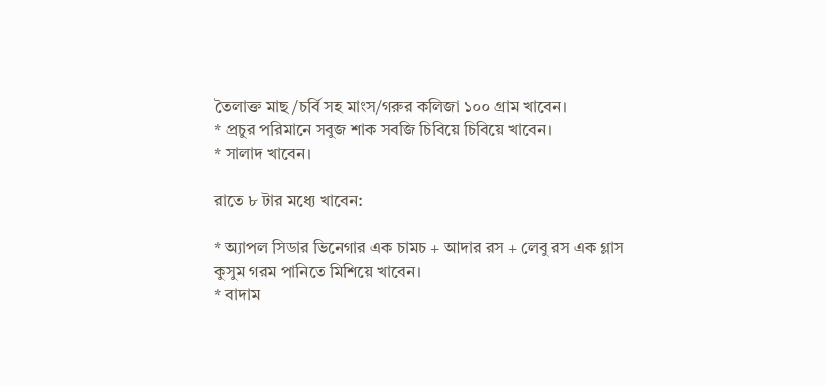তৈলাক্ত মাছ/চর্বি সহ মাংস/গরুর কলিজা ১০০ গ্রাম খাবেন।
* প্রচুর পরিমানে সবুজ শাক সবজি চিবিয়ে চিবিয়ে খাবেন।
* সালাদ খাবেন।

রাতে ৮ টার মধ্যে খাবেন:

* অ্যাপল সিডার ভিনেগার এক চামচ + আদার রস + লেবু রস এক গ্লাস কুসুম গরম পানিতে মিশিয়ে খাবেন।
* বাদাম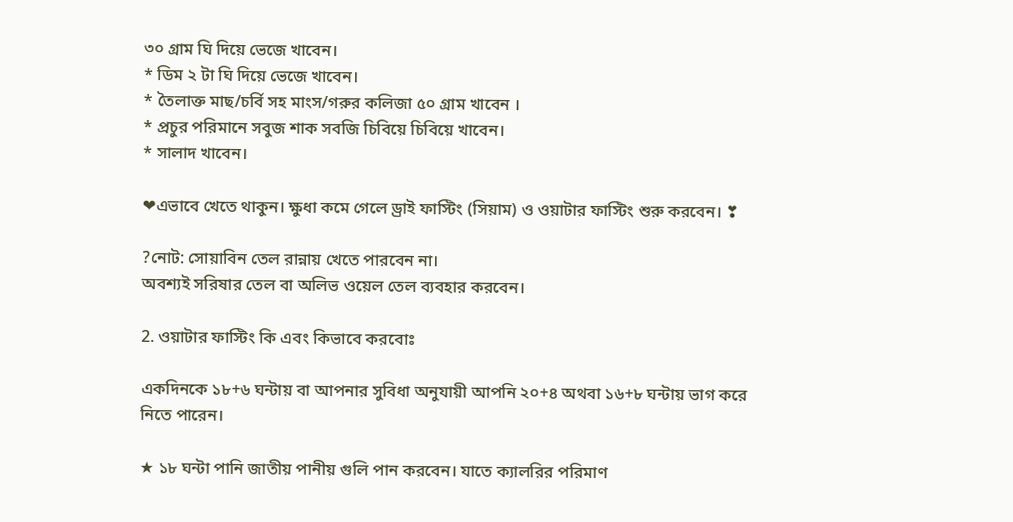৩০ গ্রাম ঘি দিয়ে ভেজে খাবেন।
* ডিম ২ টা ঘি দিয়ে ভেজে খাবেন।
* তৈলাক্ত মাছ/চর্বি সহ মাংস/গরুর কলিজা ৫০ গ্রাম খাবেন ।
* প্রচুর পরিমানে সবুজ শাক সবজি চিবিয়ে চিবিয়ে খাবেন।
* সালাদ খাবেন।

❤এভাবে খেতে থাকুন। ক্ষুধা কমে গেলে ড্রাই ফাস্টিং (সিয়াম) ও ওয়াটার ফাস্টিং শুরু করবেন। ❣

?নোট: সোয়াবিন তেল রান্নায় খেতে পারবেন না।
অবশ্যই সরিষার তেল বা অলিভ ওয়েল তেল ব্যবহার করবেন।

2. ওয়াটার ফাস্টিং কি এবং কিভাবে করবোঃ

একদিনকে ১৮+৬ ঘন্টায় বা আপনার সুবিধা অনুযায়ী আপনি ২০+৪ অথবা ১৬+৮ ঘন্টায় ভাগ করে নিতে পারেন।

★ ১৮ ঘন্টা পানি জাতীয় পানীয় গুলি পান করবেন। যাতে ক্যালরির পরিমাণ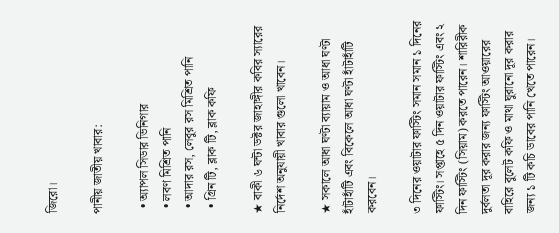জিরো।

পানীয় জাতীয় খাবার:

  • অ্যাপল সিডার ভিনিগার
  • লবণ মিশ্রিত পানি
  • আদার রস, লেবুর রস মিশ্রিত পানি
  • গ্রিন টি, ব্লাক টি, ব্লাক কফি

★ বাকী ৬ ঘন্টা ডক্টর জাহাঙ্গীর কবির স্যারের নির্দেশ অনুযায়ী খাবার গুলো খাবেন।

★ সকালে আধা ঘণ্টা ব্যায়াম ও আধা ঘণ্টা হাঁটাহাঁটি এবং বিকেলে আধা ঘণ্টা হাঁটাহাঁটি করবেন।

৩ দিনের ওয়াটার ফাস্টিং সমান সমান ১ দিনের ফাস্টিং। সপ্তাহে ৫ দিন ওয়াটার ফাস্টিং এবং ২ দিন ফাস্টিং (সিয়াম) করতে পারেন। শারিরীক দুর্বলতা দূর করার জন্য ফাস্টিং আওয়ারের বাহিরে বুলেট কফি ও মাথা ঘুরানো দূর করার জন্য ১ টি কচি ডাবের পানি খেতে পারেন।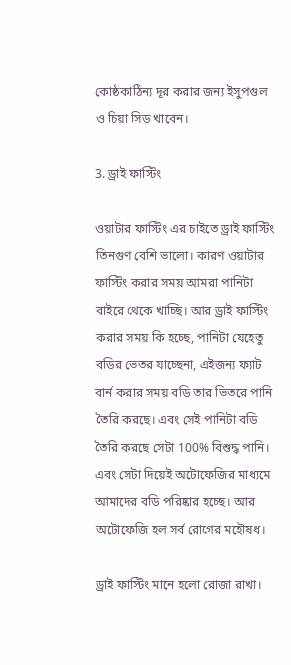কোষ্ঠকাঠিন্য দূর করার জন্য ইসুপগুল ও চিয়া সিড খাবেন।

3. ড্রাই ফাস্টিং

ওয়াটার ফাস্টিং এর চাইতে ড্রাই ফাস্টিং তিনগুণ বেশি ভালো। কারণ ওয়াটার ফাস্টিং করার সময় আমরা পানিটা বাইরে থেকে খাচ্ছি। আর ড্রাই ফাস্টিং করার সময় কি হচ্ছে, পানিটা যেহেতু বডির ভেতর যাচ্ছেনা, এইজন্য ফ্যাট বার্ন করার সময় বডি তার ভিতরে পানি তৈরি করছে। এবং সেই পানিটা বডি তৈরি করছে সেটা 100% বিশুদ্ধ পানি। এবং সেটা দিয়েই অটোফেজির মাধ্যমে আমাদের বডি পরিষ্কার হচ্ছে। আর অটোফেজি হল সর্ব রোগের মহৌষধ।

ড্রাই ফাস্টিং মানে হলো রোজা রাখা।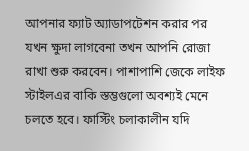আপনার ফ্যাট অ্যাডাপটেশন করার পর যখন ক্ষুদা লাগবেনা তখন আপনি রোজা রাখা শুরু করবেন। পাশাপাশি জেকে লাইফ স্টাইলএর বাকি স্তম্ভগুলো অবশ্যই মেনে চলতে হবে। ফাস্টিং চলাকালীন যদি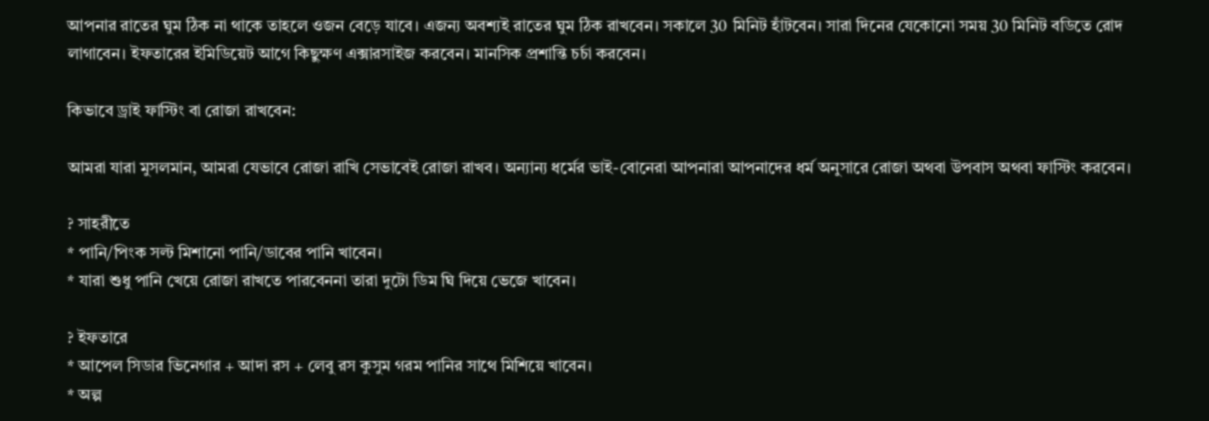আপনার রাতের ঘুম ঠিক না থাকে তাহলে ওজন বেড়ে যাবে। এজন্য অবশ্যই রাতের ঘুম ঠিক রাখবেন। সকালে 30 মিনিট হাঁটবেন। সারা দিনের যেকোনো সময় 30 মিনিট বডিতে রোদ লাগাবেন। ইফতারের ইমিডিয়েট আগে কিছুক্ষণ এক্সারসাইজ করবেন। মানসিক প্রশান্তি চর্চা করবেন।

কিভাবে ড্রাই ফাস্টিং বা রোজা রাখবেন:

আমরা যারা মুসলমান, আমরা যেভাবে রোজা রাখি সেভাবেই রোজা রাখব। অন্যান্য ধর্মের ভাই-বোনেরা আপনারা আপনাদের ধর্ম অনুসারে রোজা অথবা উপবাস অথবা ফাস্টিং করবেন।

? সাহরীতে
* পানি/পিংক সল্ট মিশানো পানি/ডাবের পানি খাবেন।
* যারা শুধু পানি খেয়ে রোজা রাখতে পারবেননা তারা দুটো ডিম ঘি দিয়ে ভেজে খাবেন।

? ইফতারে
* আপেল সিডার ভিনেগার + আদা রস + লেবু রস কুসুম গরম পানির সাথে মিশিয়ে খাবেন।
* অল্প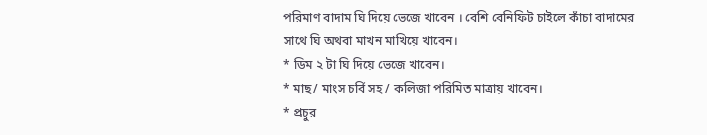পরিমাণ বাদাম ঘি দিয়ে ভেজে খাবেন । বেশি বেনিফিট চাইলে কাঁচা বাদামের সাথে ঘি অথবা মাখন মাখিয়ে খাবেন। ‌
* ডিম ২ টা ঘি দিয়ে ভেজে খাবেন।
* মাছ/ মাংস চর্বি সহ / কলিজা পরিমিত মাত্রায় খাবেন।
* প্রচুর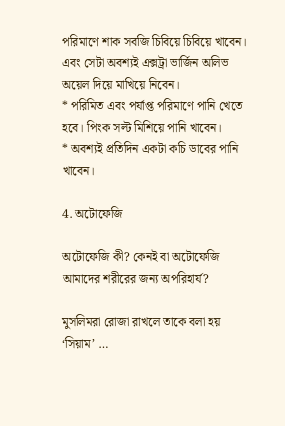পরিমাণে শাক সবজি চিবিয়ে চিবিয়ে খাবেন। এবং সেটা অবশ্যই এক্সট্রা ভার্জিন অলিভ অয়েল দিয়ে মাখিয়ে নিবেন।
* পরিমিত এবং পর্যাপ্ত পরিমাণে পানি খেতে হবে। পিংক সল্ট মিশিয়ে পানি খাবেন।
* অবশ্যই প্রতিদিন একটা কচি ডাবের পানি খাবেন।

4. অটোফেজি

অটোফেজি কী? কেনই বা অটোফেজি আমাদের শরীরের জন্য অপরিহার্য?

মুসলিমরা রোজা রাখলে তাকে বলা হয় ‘সিয়াম’ …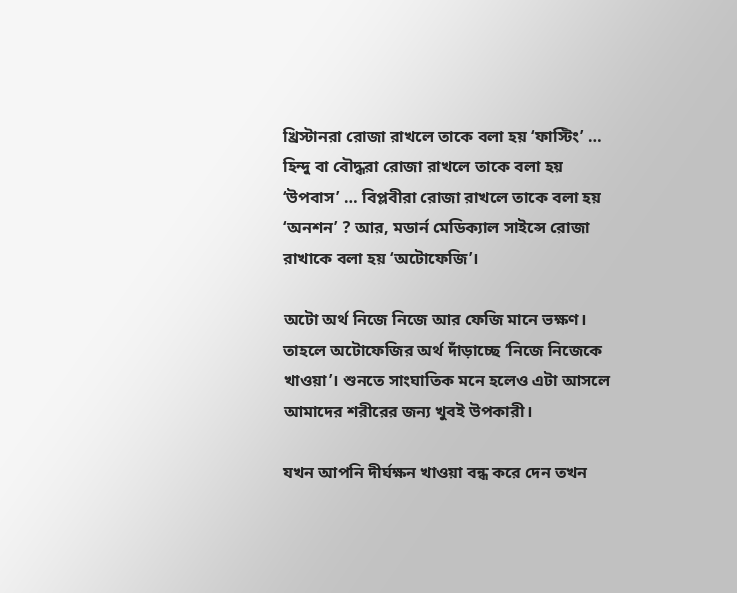খ্রিস্টানরা রোজা রাখলে তাকে বলা হয় ‘ফাস্টিং’ … হিন্দু বা বৌদ্ধরা রোজা রাখলে তাকে বলা হয় ‘উপবাস’ … বিপ্লবীরা রোজা রাখলে তাকে বলা হয় ‘অনশন’ ? আর, মডার্ন মেডিক্যাল সাইন্সে রোজা রাখাকে বলা হয় ‘অটোফেজি’।

অটো অর্থ নিজে নিজে আর ফেজি মানে ভক্ষণ। তাহলে অটোফেজির অর্থ দাঁড়াচ্ছে ‘নিজে নিজেকে খাওয়া’। শুনতে সাংঘাতিক মনে হলেও এটা আসলে আমাদের শরীরের জন্য খুবই উপকারী।

যখন আপনি দীর্ঘক্ষন খাওয়া বন্ধ করে দেন তখন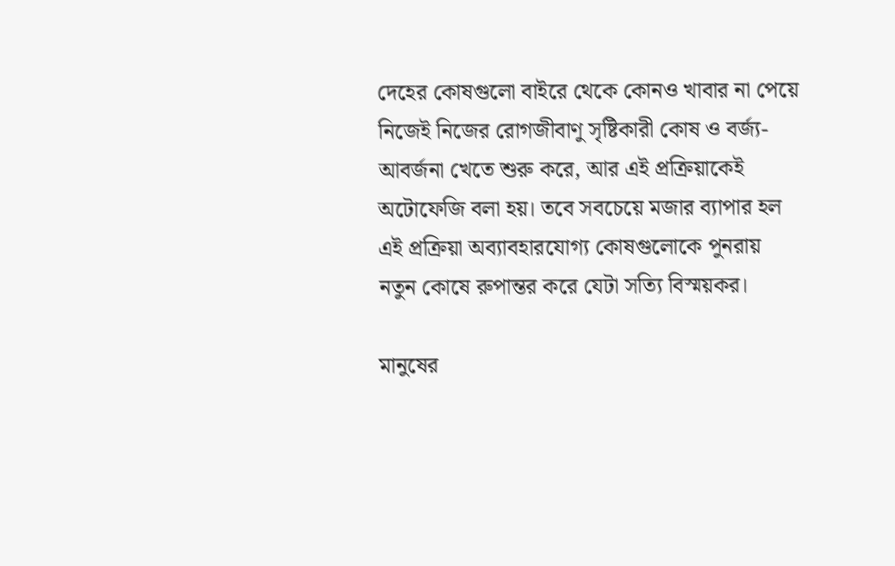দেহের কোষগুলো বাইরে থেকে কোনও খাবার না পেয়ে নিজেই নিজের রোগজীবাণু সৃষ্টিকারী কোষ ও বর্জ্য-আবর্জনা খেতে শুরু করে, আর এই প্রক্রিয়াকেই অটোফেজি বলা হয়। তবে সবচেয়ে মজার ব্যাপার হল এই প্রক্রিয়া অব্যাবহারযোগ্য কোষগুলোকে পুনরায় নতুন কোষে রুপান্তর করে যেটা সত্যি বিস্ময়কর।

মানুষের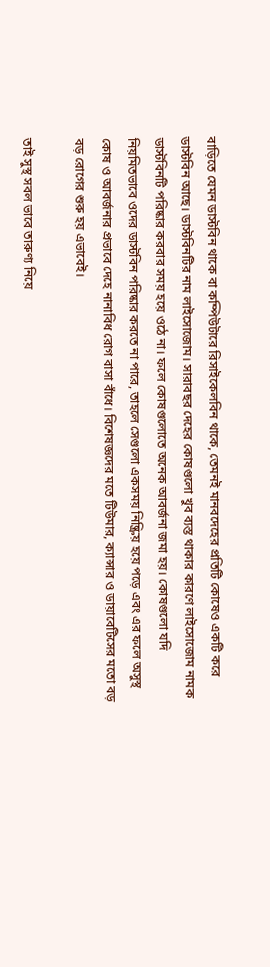বাড়িতে যেমন ডাস্টবিন থাকে বা কম্পিউটারে রিসাইকেলবিন থাকে, তেমনই মানবদেহের প্রতিটি কোষেও একটি করে ডাস্টবিন আছে। ডাস্টবিনটির নাম লাইসোজোম। সারাবছর দেহের কোষগুলো খুব ব্যস্ত থাকার কারণে লাইসোজোম নামক ডাস্টবিনটি পরিষ্কার করবার সময় হয়ে ওঠে না। ফলে কোষগুলোতে অনেক আবর্জনা জমা হয়। কোষগুলো যদি নিয়মিতভাবে ওদের ডাস্টবিন পরিষ্কার করতে না পারে, তাহলে সেগুলো একসময় নিষ্ক্রিয় হয়ে পড়ে এবং এর ফলে অসুস্থ কোষ ও আবর্জনার প্রভাবে দেহে নানাবিধ রোগ বাসা বাঁধে। বিশেষজ্ঞদের মতে টিউমার, ক্যান্সার ও ডায়াবেটিসের মতো বড় বড় রোগের শুরু হয় এভাবেই।

তাই সুস্থ সবল ভাবে তারুণ্য নিয়ে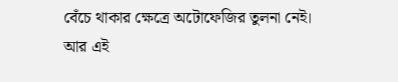বেঁচে থাকার ক্ষেত্রে অটোফেজির তুলনা নেই। আর এই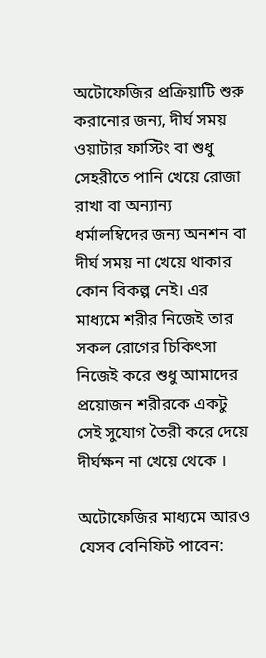অটোফেজির প্রক্রিয়াটি শুরু করানোর জন্য, দীর্ঘ সময় ওয়াটার ফাস্টিং বা শুধু সেহরীতে পানি খেয়ে রোজা রাখা বা অন্যান্য ধর্মালম্বিদের জন্য অনশন বা দীর্ঘ সময় না খেয়ে থাকার কোন বিকল্প নেই। এর মাধ্যমে শরীর নিজেই তার সকল রোগের চিকিৎসা নিজেই করে শুধু আমাদের প্রয়োজন শরীরকে একটু সেই সুযোগ তৈরী করে দেয়ে দীর্ঘক্ষন না খেয়ে থেকে ।

অটোফেজির মাধ্যমে আরও যেসব বেনিফিট পাবেন: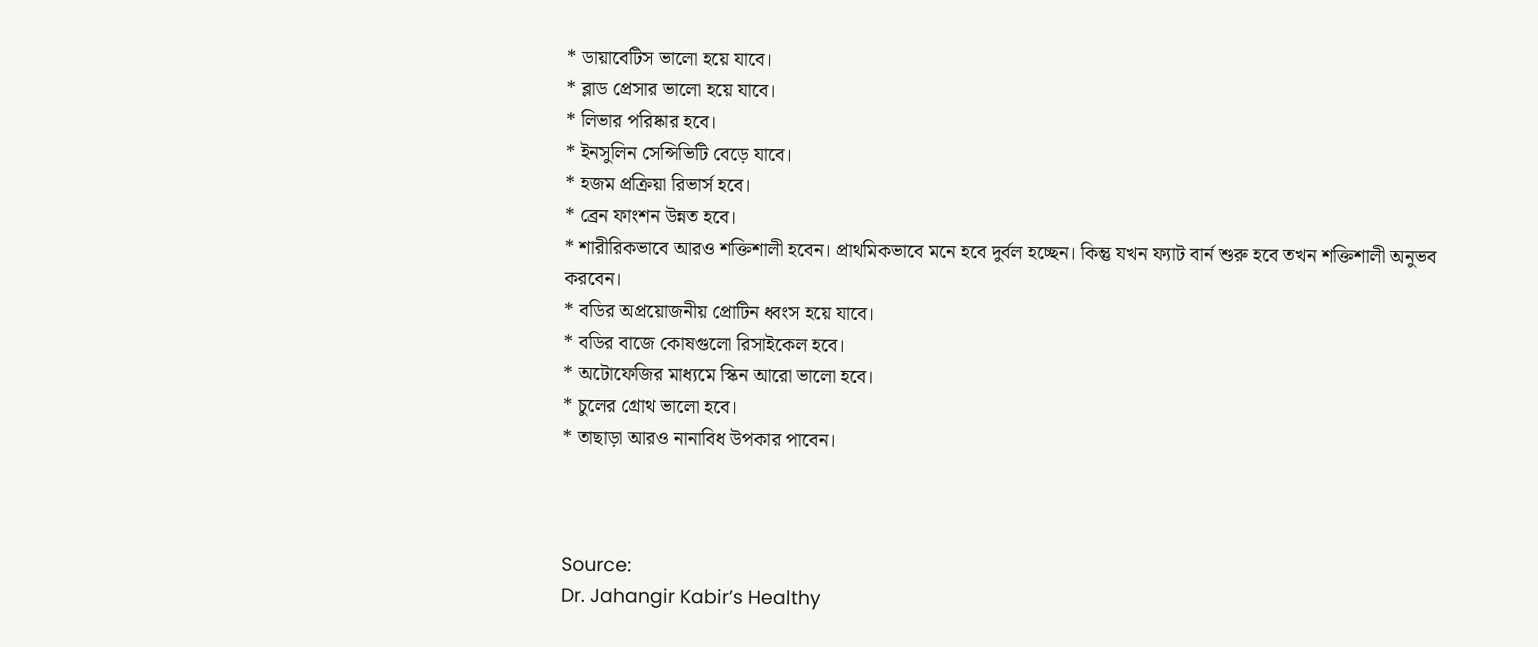* ডায়াবেটিস ভালো হয়ে যাবে।
* ব্লাড প্রেসার ভালো হয়ে যাবে।
* লিভার পরিষ্কার হবে।
* ইনসুলিন সেন্সিভিটি বেড়ে যাবে।
* হজম প্রক্রিয়া রিভার্স হবে।
* ব্রেন ফাংশন উন্নত হবে।
* শারীরিকভাবে আরও শক্তিশালী হবেন। প্রাথমিকভাবে মনে হবে দুর্বল হচ্ছেন। কিন্তু যখন ফ্যাট বার্ন শুরু হবে তখন শক্তিশালী অনুভব করবেন।
* বডির অপ্রয়োজনীয় প্রোটিন ধ্বংস হয়ে যাবে।
* বডির বাজে কোষগুলো রিসাইকেল হবে।
* অটোফেজির মাধ্যমে স্কিন আরো ভালো হবে।
* চুলের গ্রোথ ভালো হবে।
* তাছাড়া আরও নানাবিধ উপকার পাবেন।



Source:
Dr. Jahangir Kabir’s Healthy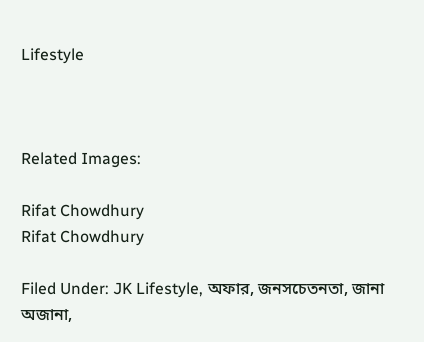Lifestyle



Related Images:

Rifat Chowdhury
Rifat Chowdhury

Filed Under: JK Lifestyle, অফার, জনসচেতনতা, জানা অজানা,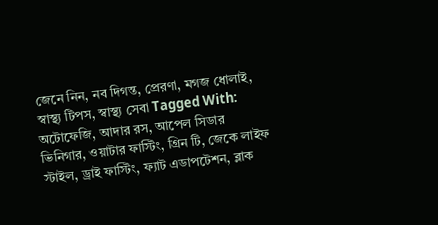জেনে নিন, নব দিগন্ত, প্রেরণা, মগজ ধোলাই, স্বাস্থ্য টিপস, স্বাস্থ্য সেবা Tagged With: অটোফেজি, আদার রস, আপেল সিডার ভিনিগার, ওয়াটার ফাস্টিং, গ্রিন টি, জেকে লাইফ স্টাইল, ড্রাই ফাস্টিং, ফ্যাট এডাপটেশন, ব্লাক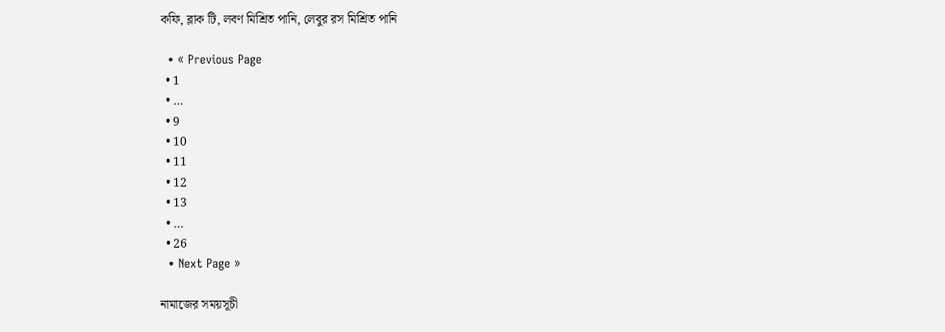কফি, ব্লাক টি, লবণ মিশ্রিত পানি, লেবুর রস মিশ্রিত পানি

  • « Previous Page
  • 1
  • …
  • 9
  • 10
  • 11
  • 12
  • 13
  • …
  • 26
  • Next Page »

নামাজের সময়সূচী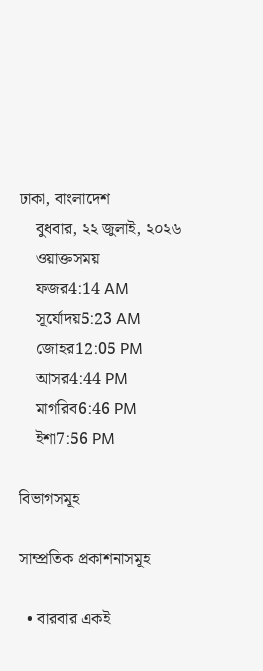ঢাকা, বাংলাদেশ
    বুধবার, ২২ জুলাই, ২০২৬
    ওয়াক্তসময়
    ফজর4:14 AM
    সূর্যোদয়5:23 AM
    জোহর12:05 PM
    আসর4:44 PM
    মাগরিব6:46 PM
    ইশা7:56 PM

বিভাগসমূহ

সাম্প্রতিক প্রকাশনাসমূহ

  • বারবার একই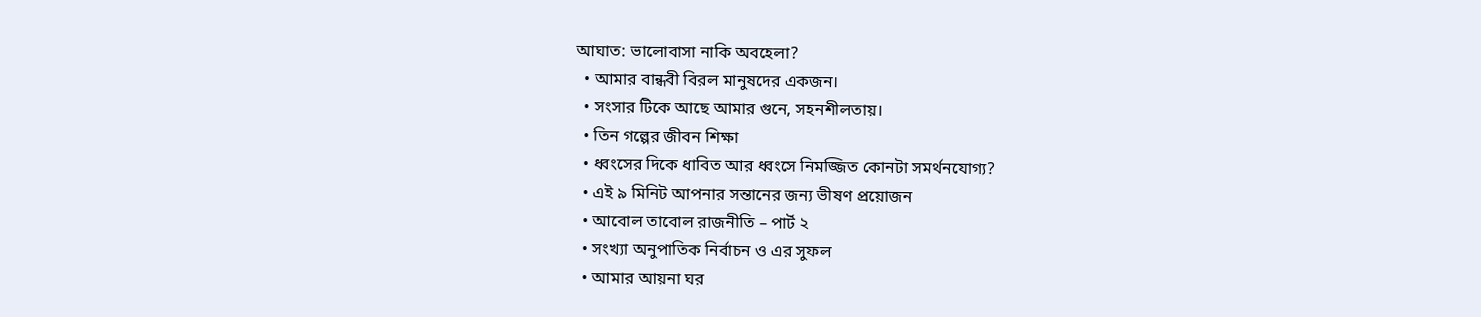আঘাত: ভালোবাসা নাকি অবহেলা?
  • আমার বান্ধবী বিরল মানুষদের একজন।
  • সংসার টিকে আছে আমার গুনে, সহনশীলতায়।
  • তিন গল্পের জীবন শিক্ষা
  • ধ্বংসের দিকে ধাবিত আর ধ্বংসে নিমজ্জিত কোনটা সমর্থনযোগ্য?
  • এই ৯ মিনিট আপনার সন্তানের জন্য ভীষণ প্রয়োজন
  • আবোল তাবোল রাজনীতি – পার্ট ২
  • সংখ্যা অনুপাতিক নির্বাচন ও এর সুফল
  • আমার আয়না ঘর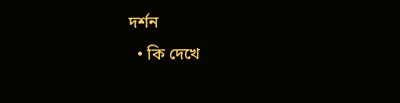দর্শন
  • কি দেখে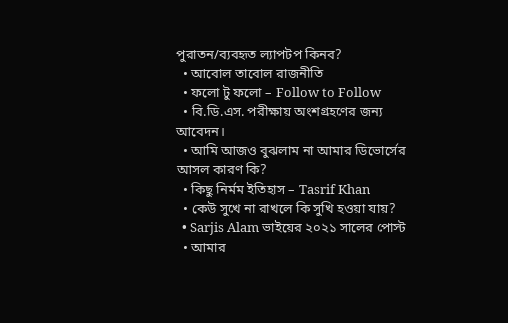পুরাতন/ব্যবহৃত ল্যাপটপ কিনব?
  • আবোল তাবোল রাজনীতি
  • ফলো টু ফলো – Follow to Follow
  • বি.ডি.এস. পরীক্ষায় অংশগ্রহণের জন্য আবেদন।
  • আমি আজও বুঝলাম না আমার ডিভোর্সের আসল কারণ কি?
  • কিছু নির্মম ইতিহাস – Tasrif Khan
  • কেউ সুখে না রাখলে কি সুখি হওয়া যায়?
  • Sarjis Alam ভাইয়ের ২০২১ সালের পোস্ট
  • আমার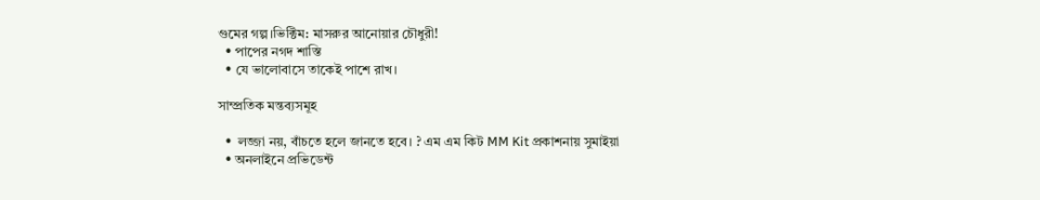গুমের গল্প।ভিক্টিম: মাসরুর আনোয়ার চৌধুরী!
  • পাপের নগদ শাস্তি
  • যে ভালোবাসে তাকেই পাশে রাখ।

সাম্প্রতিক মন্তব্যসমূহ

  •  লজ্জা নয়, বাঁচতে হলে জানতে হবে। ? এম এম কিট MM Kit প্রকাশনায় সুমাইয়া
  • অনলাইনে প্রভিডেন্ট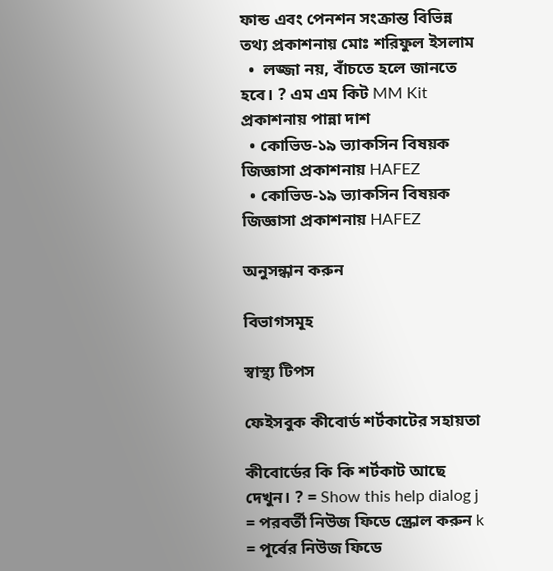ফান্ড এবং পেনশন সংক্রান্ত বিভিন্ন তথ্য প্রকাশনায় মোঃ শরিফুল ইসলাম
  •  লজ্জা নয়, বাঁচতে হলে জানতে হবে। ? এম এম কিট MM Kit প্রকাশনায় পান্না দাশ
  • কোভিড-১৯ ভ্যাকসিন বিষয়ক জিজ্ঞাসা প্রকাশনায় HAFEZ
  • কোভিড-১৯ ভ্যাকসিন বিষয়ক জিজ্ঞাসা প্রকাশনায় HAFEZ

অনুসন্ধান করুন

বিভাগসমূহ

স্বাস্থ্য টিপস

ফেইসবুক কীবোর্ড শর্টকাটের সহায়তা

কীবোর্ডের কি কি শর্টকাট আছে দেখুন। ? = Show this help dialog j = পরবর্তী নিউজ ফিডে স্ক্রোল করুন k = পূর্বের নিউজ ফিডে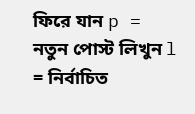ফিরে যান p = নতুন পোস্ট লিখুন l = নির্বাচিত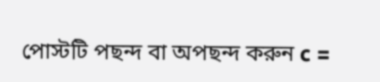পোস্টটি পছন্দ বা অপছন্দ করুন c =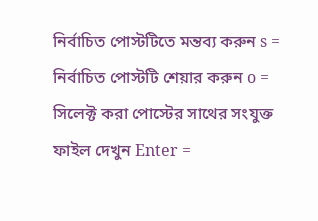নির্বাচিত পোস্টটিতে মন্তব্য করুন s = নির্বাচিত পোস্টটি শেয়ার করুন o = সিলেক্ট করা পোস্টের সাথের সংযুক্ত ফাইল দেখুন Enter =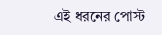এই ধরনের পোস্ট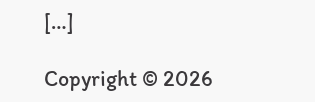[…]

Copyright © 2026